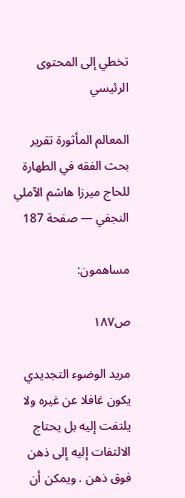تخطي إلى المحتوى الرئيسي

المعالم المأثورة تقرير بحث الفقه في الطهارة للحاج ميرزا هاشم الآملي النجفي — صفحة 187

مساهمون:

ص١٨٧

مريد الوضوء التجديدي يكون غافلا عن غيره ولا يلتفت إليه بل يحتاج الالتفات إليه إلى ذهن فوق ذهن . ويمكن أن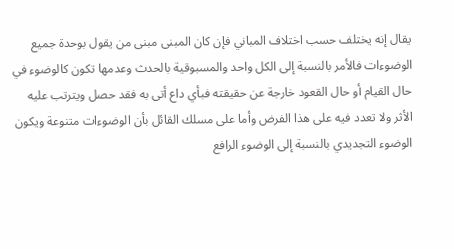يقال إنه يختلف حسب اختلاف المباني فإن كان المبنى مبنى من يقول بوحدة جميع الوضوءات فالأمر بالنسبة إلى الكل واحد والمسبوقية بالحدث وعدمها تكون كالوضوء في حال القيام أو حال القعود خارجة عن حقيقته فبأي داع أتى به فقد حصل ويترتب عليه الأثر ولا تعدد فيه على هذا الفرض وأما على مسلك القائل بأن الوضوءات متنوعة ويكون الوضوء التجديدي بالنسبة إلى الوضوء الرافع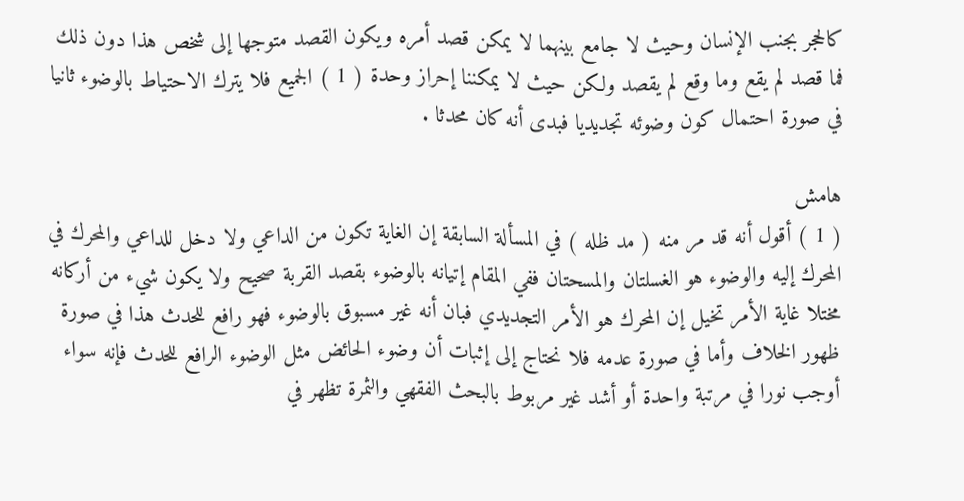كالحجر بجنب الإنسان وحيث لا جامع بينهما لا يمكن قصد أمره ويكون القصد متوجها إلى شخص هذا دون ذلك فما قصد لم يقع وما وقع لم يقصد ولكن حيث لا يمكننا إحراز وحدة ( 1 ) الجميع فلا يترك الاحتياط بالوضوء ثانيا في صورة احتمال كون وضوئه تجديديا فبدى أنه كان محدثا .

هامش
( 1 ) أقول أنه قد مر منه ( مد ظله ) في المسألة السابقة إن الغاية تكون من الداعي ولا دخل للداعي والمحرك في المحرك إليه والوضوء هو الغسلتان والمسحتان ففي المقام إتيانه بالوضوء بقصد القربة صحيح ولا يكون شيء من أركانه مختلا غاية الأمر تخيل إن المحرك هو الأمر التجديدي فبان أنه غير مسبوق بالوضوء فهو رافع للحدث هذا في صورة ظهور الخلاف وأما في صورة عدمه فلا نحتاج إلى إثبات أن وضوء الحائض مثل الوضوء الرافع للحدث فإنه سواء أوجب نورا في مرتبة واحدة أو أشد غير مربوط بالبحث الفقهي والثمرة تظهر في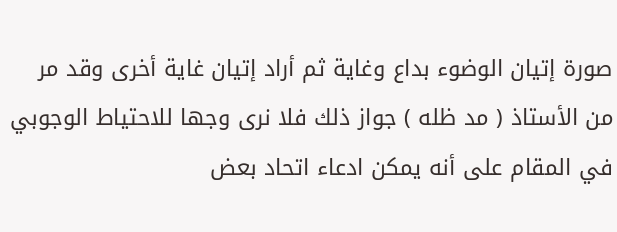صورة إتيان الوضوء بداع وغاية ثم أراد إتيان غاية أخرى وقد مر من الأستاذ ( مد ظله ) جواز ذلك فلا نرى وجها للاحتياط الوجوبي في المقام على أنه يمكن ادعاء اتحاد بعض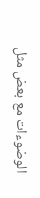الوضوءات مع بعض مثل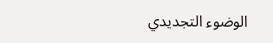الوضوء التجديدي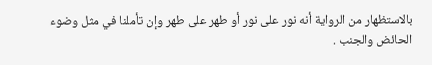بالاستظهار من الرواية أنه نور على نور أو طهر على طهر وإن تأملنا في مثل وضوء الحائض والجنب .